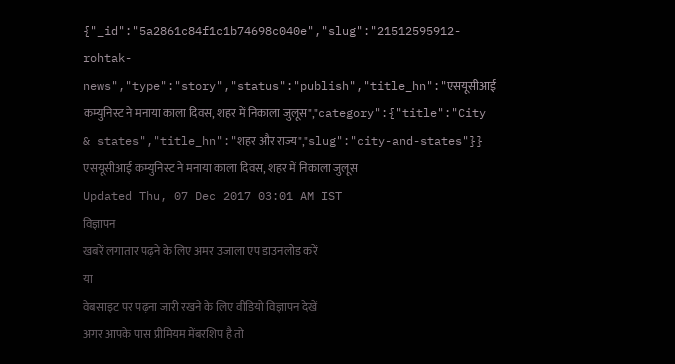{"_id":"5a2861c84f1c1b74698c040e","slug":"21512595912-rohtak-news","type":"story","status":"publish","title_hn":"एसयूसीआई कम्युनिस्ट ने मनाया काला दिवस, शहर में निकाला जुलूस","category":{"title":"City & states","title_hn":"शहर और राज्य","slug":"city-and-states"}}
एसयूसीआई कम्युनिस्ट ने मनाया काला दिवस, शहर में निकाला जुलूस
Updated Thu, 07 Dec 2017 03:01 AM IST
विज्ञापन
खबरें लगातार पढ़ने के लिए अमर उजाला एप डाउनलोड करें
या
वेबसाइट पर पढ़ना जारी रखने के लिए वीडियो विज्ञापन देखें
अगर आपके पास प्रीमियम मेंबरशिप है तो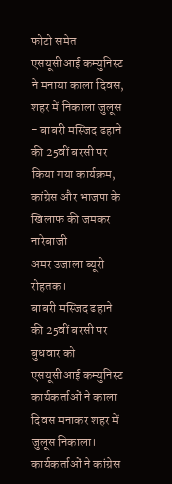फोटो समेत
एसयूसीआई कम्युनिस्ट ने मनाया काला दिवस, शहर में निकाला जुलूस
- बाबरी मस्जिद ढहाने की 25वीं बरसी पर किया गया कार्यक्रम, कांग्रेस और भाजपा के खिलाफ की जमकर नारेबाजी
अमर उजाला ब्यूरो
रोहतक।
बाबरी मस्जिद ढहाने की 25वीं बरसी पर बुधवार को एसयूसीआई कम्युनिस्ट कार्यकर्ताओं ने काला दिवस मनाकर शहर में जुलूस निकाला। कार्यकर्ताओं ने कांग्रेस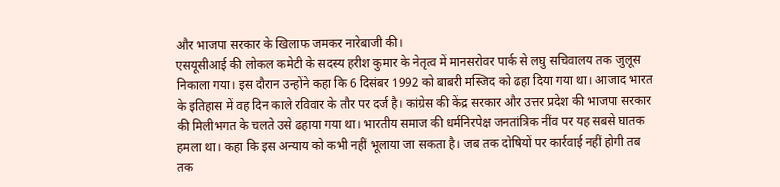और भाजपा सरकार के खिलाफ जमकर नारेबाजी की।
एसयूसीआई की लोकल कमेटी के सदस्य हरीश कुमार के नेतृत्व में मानसरोवर पार्क से लघु सचिवालय तक जुलूस निकाला गया। इस दौरान उन्होंने कहा कि 6 दिसंबर 1992 को बाबरी मस्जिद को ढहा दिया गया था। आजाद भारत के इतिहास में वह दिन काले रविवार के तौर पर दर्ज है। कांग्रेस की केंद्र सरकार और उत्तर प्रदेश की भाजपा सरकार की मिलीभगत के चलते उसे ढहाया गया था। भारतीय समाज की धर्मनिरपेक्ष जनतांत्रिक नींव पर यह सबसे घातक हमला था। कहा कि इस अन्याय को कभी नहीं भूलाया जा सकता है। जब तक दोषियों पर कार्रवाई नहीं होगी तब तक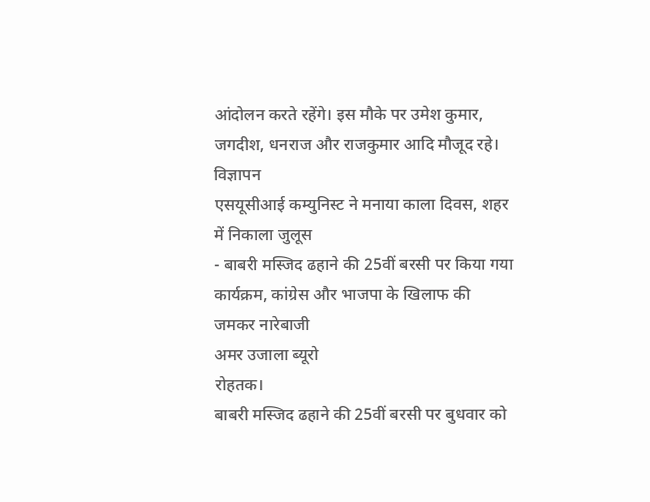आंदोलन करते रहेंगे। इस मौके पर उमेश कुमार, जगदीश, धनराज और राजकुमार आदि मौजूद रहे।
विज्ञापन
एसयूसीआई कम्युनिस्ट ने मनाया काला दिवस, शहर में निकाला जुलूस
- बाबरी मस्जिद ढहाने की 25वीं बरसी पर किया गया कार्यक्रम, कांग्रेस और भाजपा के खिलाफ की जमकर नारेबाजी
अमर उजाला ब्यूरो
रोहतक।
बाबरी मस्जिद ढहाने की 25वीं बरसी पर बुधवार को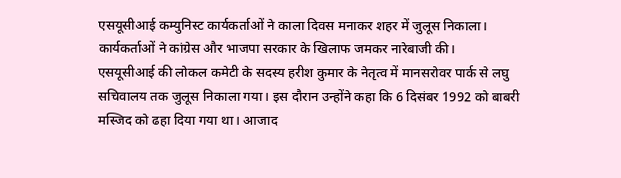एसयूसीआई कम्युनिस्ट कार्यकर्ताओं ने काला दिवस मनाकर शहर में जुलूस निकाला। कार्यकर्ताओं ने कांग्रेस और भाजपा सरकार के खिलाफ जमकर नारेबाजी की।
एसयूसीआई की लोकल कमेटी के सदस्य हरीश कुमार के नेतृत्व में मानसरोवर पार्क से लघु सचिवालय तक जुलूस निकाला गया। इस दौरान उन्होंने कहा कि 6 दिसंबर 1992 को बाबरी मस्जिद को ढहा दिया गया था। आजाद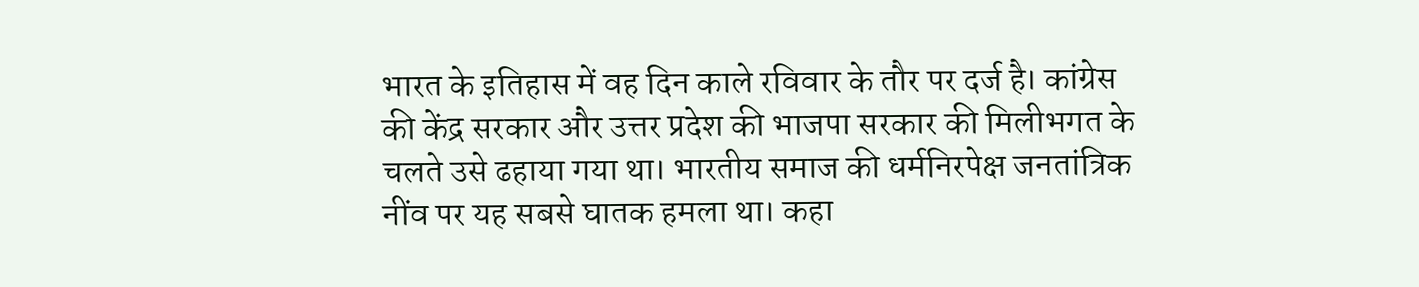भारत के इतिहास में वह दिन काले रविवार के तौर पर दर्ज है। कांग्रेस की केंद्र सरकार और उत्तर प्रदेश की भाजपा सरकार की मिलीभगत के चलते उसे ढहाया गया था। भारतीय समाज की धर्मनिरपेक्ष जनतांत्रिक नींव पर यह सबसे घातक हमला था। कहा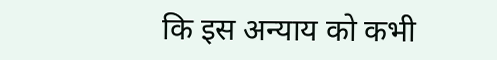कि इस अन्याय को कभी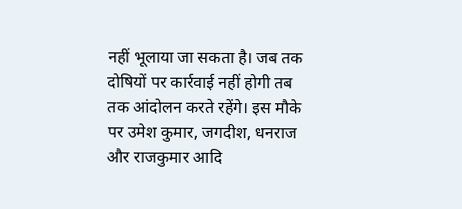नहीं भूलाया जा सकता है। जब तक दोषियों पर कार्रवाई नहीं होगी तब तक आंदोलन करते रहेंगे। इस मौके पर उमेश कुमार, जगदीश, धनराज और राजकुमार आदि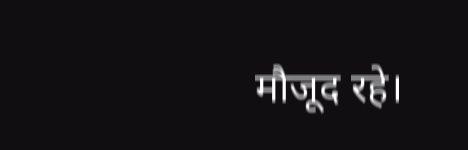मौजूद रहे।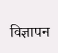विज्ञापन